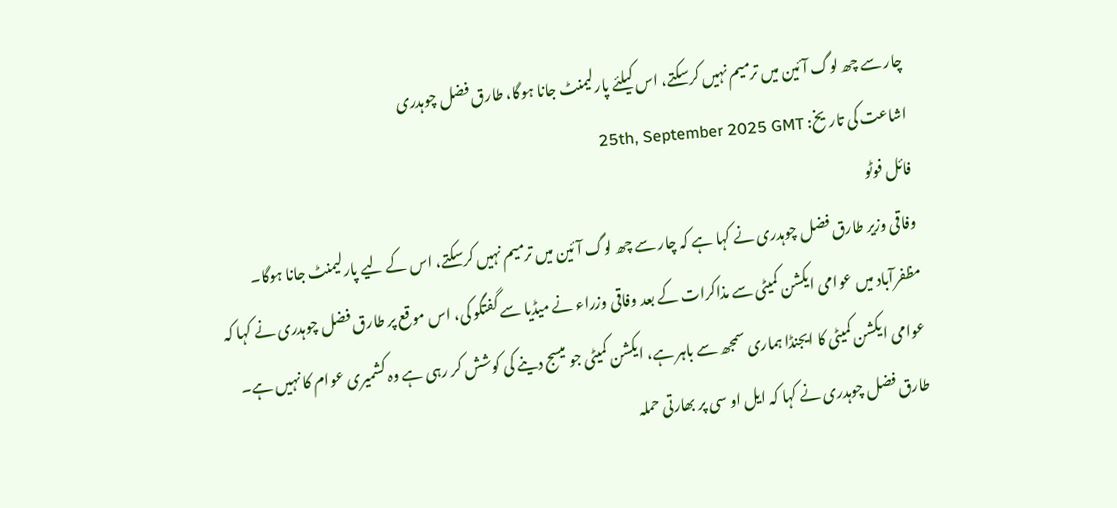چار سے چھ لوگ آئین میں ترمیم نہیں کرسکتے، اس کیلئے پارلیمنٹ جانا ہوگا، طارق فضل چوہدری
اشاعت کی تاریخ: 25th, September 2025 GMT
فائل فوٹو
وفاقی وزیر طارق فضل چوہدری نے کہا ہے کہ چار سے چھ لوگ آئین میں ترمیم نہیں کرسکتے، اس کے لیے پارلیمنٹ جانا ہوگا۔
مظفرآباد میں عوامی ایکشن کمیٹی سے مذاکرات کے بعد وفاقی وزراء نے میڈیا سے گفتگو کی، اس موقع پر طارق فضل چوہدری نے کہا کہ عوامی ایکشن کمیٹی کا ایجنڈا ہماری سمجھ سے باہر ہے، ایکشن کمیٹی جو میسج دینے کی کوشش کر رہی ہے وہ کشمیری عوام کا نہیں ہے۔
طارق فضل چوہدری نے کہا کہ ایل او سی پر بھارتی حملہ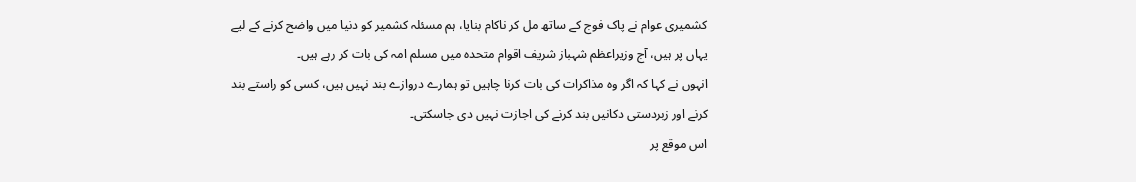کشمیری عوام نے پاک فوج کے ساتھ مل کر ناکام بنایا، ہم مسئلہ کشمیر کو دنیا میں واضح کرنے کے لیے یہاں پر ہیں، آج وزیراعظم شہباز شریف اقوام متحدہ میں مسلم امہ کی بات کر رہے ہیں۔
انہوں نے کہا کہ اگر وہ مذاکرات کی بات کرنا چاہیں تو ہمارے دروازے بند نہیں ہیں، کسی کو راستے بند کرنے اور زبردستی دکانیں بند کرنے کی اجازت نہیں دی جاسکتی۔
اس موقع پر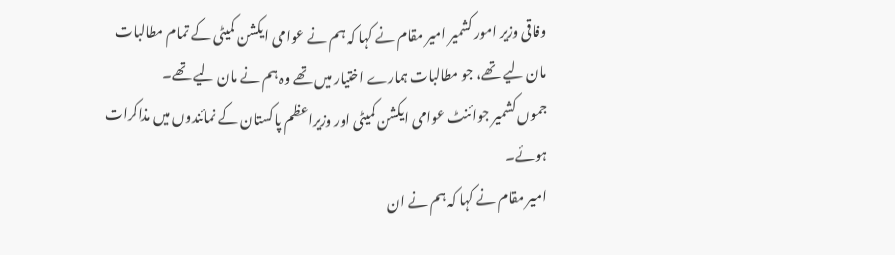وفاقی وزیر امور کشمیر امیر مقام نے کہا کہ ہم نے عوامی ایکشن کمیٹی کے تمام مطالبات مان لیے تھے، جو مطالبات ہمارے اختیار میں تھے وہ ہم نے مان لیے تھے۔
جموں کشمیر جوائنٹ عوامی ایکشن کمیٹی اور وزیراعظم پاکستان کے نمائندوں میں مذاکرات ہوئے۔
امیر مقام نے کہا کہ ہم نے ان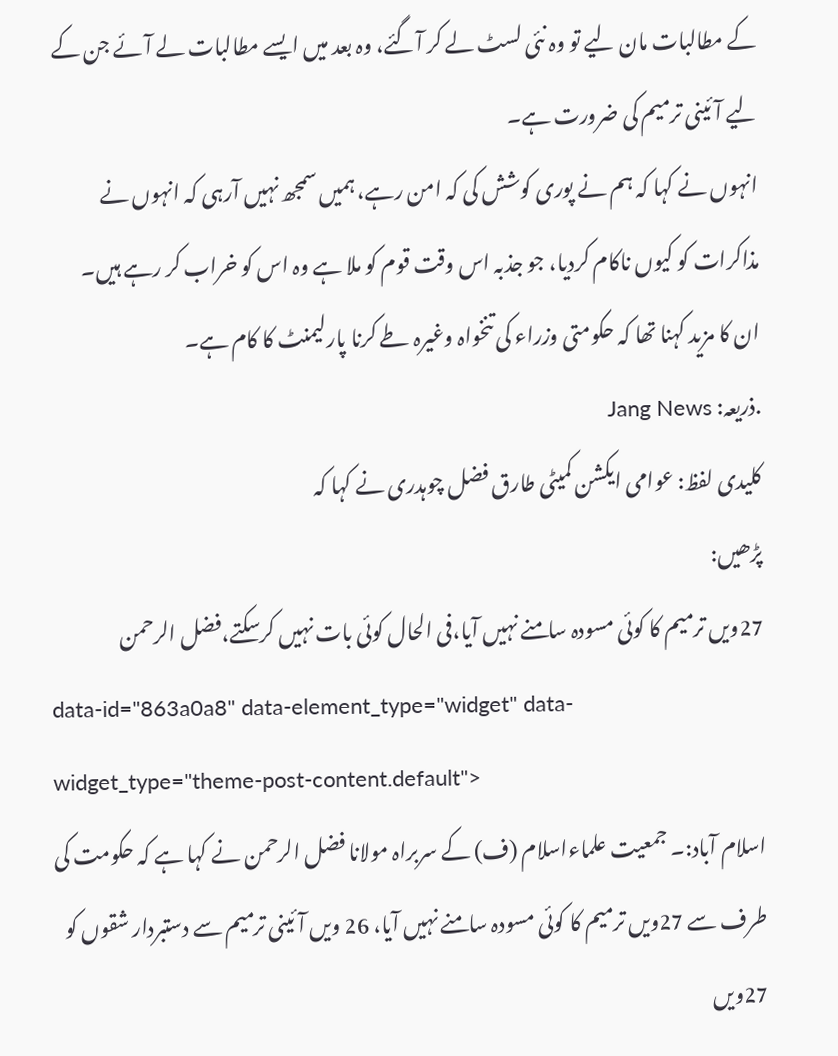کے مطالبات مان لیے تو وہ نئی لسٹ لے کر آگئے، وہ بعد میں ایسے مطالبات لے آئے جن کے لیے آئینی ترمیم کی ضرورت ہے۔
انہوں نے کہا کہ ہم نے پوری کوشش کی کہ امن رہے، ہمیں سمجھ نہیں آرہی کہ انہوں نے مذاکرات کو کیوں ناکام کردیا، جو جذبہ اس وقت قوم کو ملا ہے وہ اس کو خراب کر رہے ہیں۔
ان کا مزید کہنا تھا کہ حکومتی وزراء کی تنخواہ وغیرہ طے کرنا پارلیمنٹ کا کام ہے۔
.ذریعہ: Jang News
کلیدی لفظ: عوامی ایکشن کمیٹی طارق فضل چوہدری نے کہا کہ
پڑھیں:
27ویں ترمیم کا کوئی مسودہ سامنے نہیں آیا،فی الحال کوئی بات نہیں کرسکتے،فضل الرحمن
data-id="863a0a8" data-element_type="widget" data-widget_type="theme-post-content.default">
اسلام آباد:۔ جمعیت علماءاسلام (ف) کے سربراہ مولانا فضل الرحمن نے کہا ہے کہ حکومت کی طرف سے 27ویں ترمیم کا کوئی مسودہ سامنے نہیں آیا، 26 ویں آئینی ترمیم سے دستبردار شقوں کو 27ویں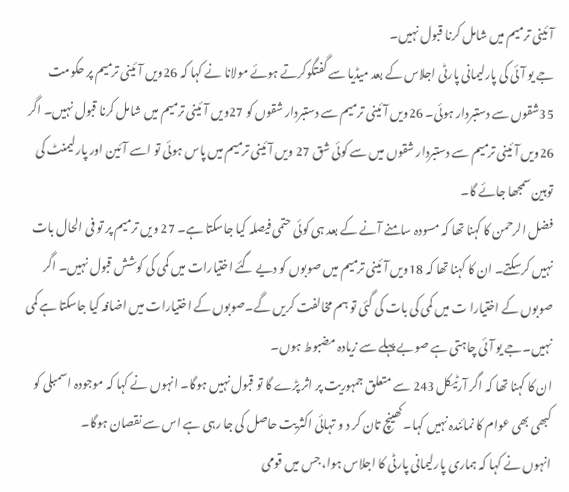آئینی ترمیم میں شامل کرنا قبول نہیں۔
جے یو آئی کی پارلیمانی پارٹی اجلاس کے بعد میڈیا سے گفتگوکرتے ہوئے مولانا نے کہا کہ 26ویں آئینی ترمیم پر حکومت 35شقوں سے دستبردار ہوئی۔ 26ویں آئینی ترمیم سے دستبردار شقوں کو 27ویں آئینی ترمیم میں شامل کرنا قبول نہیں۔ اگر 26ویں آئینی ترمیم سے دستبردار شقوں میں سے کوئی شق 27 ویں آئینی ترمیم میں پاس ہوئی تو اسے آئین اور پارلیمنٹ کی توہین سمجھا جائے گا۔
فضل الرحمن کا کہنا تھا کہ مسودہ سامنے آنے کے بعد ہی کوئی حتمی فیصلہ کیا جاسکتا ہے۔ 27 ویں ترمیم پر تو فی الحال بات نہیں کرسکتے۔ ان کا کہنا تھا کہ 18ویں آئینی ترمیم میں صوبوں کو دیے گئے اختیارات میں کمی کی کوشش قبول نہیں۔ اگر صوبوں کے اختیارا ت میں کمی کی بات کی گئی تو ہم مخالفت کریں گے۔صوبوں کے اختیارات میں اضافہ کیا جاسکتا ہے کمی نہیں۔جے یو آئی چاہتی ہے صوبے پہلے سے زیادہ مضبوط ہوں۔
ان کا کہنا تھا کہ اگر آرٹیکل 243 سے متعلق جمہوریت پر اثر پڑے گا تو قبول نہیں ہوگا۔ انہوں نے کہا کہ موجودہ اسمبلی کو کبھی بھی عوام کا نمائندہ نہیں کہا۔ کھینچ تان کر د و تہائی اکثریت حاصل کی جا رہی ہے اس سے نقصان ہوگا۔
انہوں نے کہا کہ ہماری پارلیمانی پارٹی کا اجلاس ہوا، جس میں قومی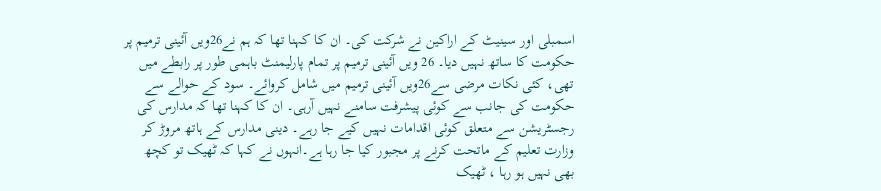اسمبلی اور سینیٹ کے اراکین نے شرکت کی۔ ان کا کہنا تھا کہ ہم نے26ویں آئینی ترمیم پر حکومت کا ساتھ نہیں دیا۔ 26 ویں آئینی ترمیم پر تمام پارلیمنٹ باہمی طور پر رابطے میں تھی، کئی نکات مرضی سے26ویں آئینی ترمیم میں شامل کروائے۔ سود کے حوالے سے حکومت کی جانب سے کوئی پیشرفت سامنے نہیں آرہی۔ ان کا کہنا تھا کہ مدارس کی رجسٹریشن سے متعلق کوئی اقدامات نہیں کیے جا رہے۔ دینی مدارس کے ہاتھ مروڑ کر وزارت تعلیم کے ماتحت کرنے پر مجبور کیا جا رہا ہے۔انہوں نے کہا کہ ٹھیک تو کچھ بھی نہیں ہو رہا ، ٹھیک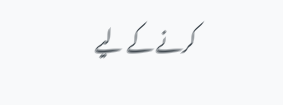کرنے کے لیے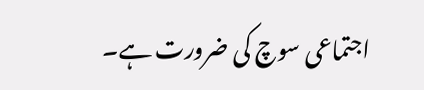اجتماعی سوچ کی ضرورت ہے۔